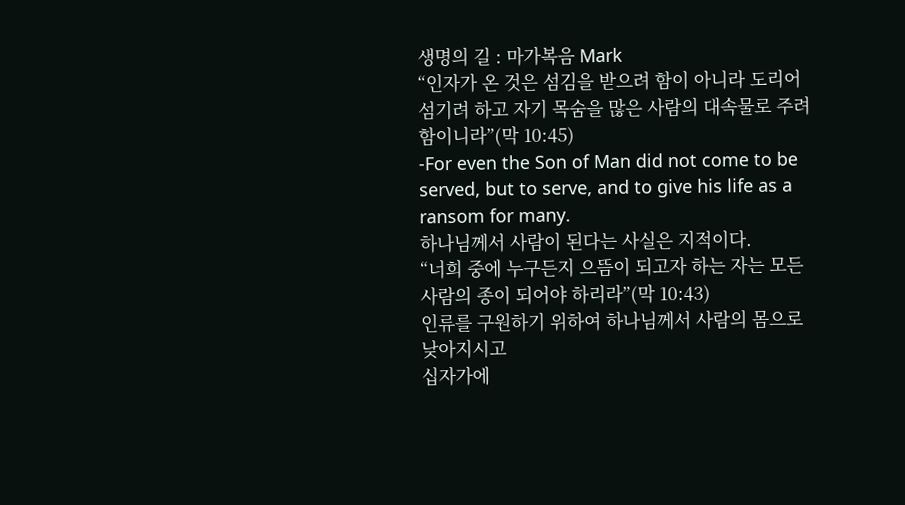생명의 길 : 마가복음 Mark
“인자가 온 것은 섬김을 받으려 함이 아니라 도리어 섬기려 하고 자기 목숨을 많은 사람의 대속물로 주려 함이니라”(막 10:45)
-For even the Son of Man did not come to be served, but to serve, and to give his life as a ransom for many.
하나님께서 사람이 된다는 사실은 지적이다.
“너희 중에 누구든지 으뜸이 되고자 하는 자는 모든 사람의 종이 되어야 하리라”(막 10:43)
인류를 구원하기 위하여 하나님께서 사람의 몸으로 낮아지시고
십자가에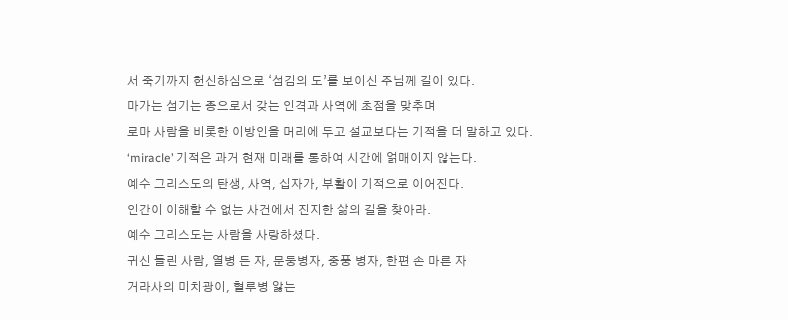서 죽기까지 헌신하심으로 ‘섬김의 도’를 보이신 주님께 길이 있다.
마가는 섬기는 종으로서 갖는 인격과 사역에 초점을 맞추며
로마 사람을 비롯한 이방인을 머리에 두고 설교보다는 기적을 더 말하고 있다.
‘miracle’ 기적은 과거 현재 미래를 통하여 시간에 얽매이지 않는다.
예수 그리스도의 탄생, 사역, 십자가, 부활이 기적으로 이어진다.
인간이 이해할 수 없는 사건에서 진지한 삶의 길을 찾아라.
예수 그리스도는 사람을 사랑하셨다.
귀신 들린 사람, 열병 든 자, 문둥병자, 중풍 병자, 한편 손 마른 자
거라사의 미치광이, 혈루병 앓는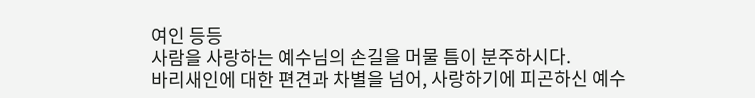여인 등등
사람을 사랑하는 예수님의 손길을 머물 틈이 분주하시다.
바리새인에 대한 편견과 차별을 넘어, 사랑하기에 피곤하신 예수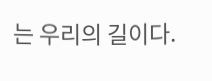는 우리의 길이다.